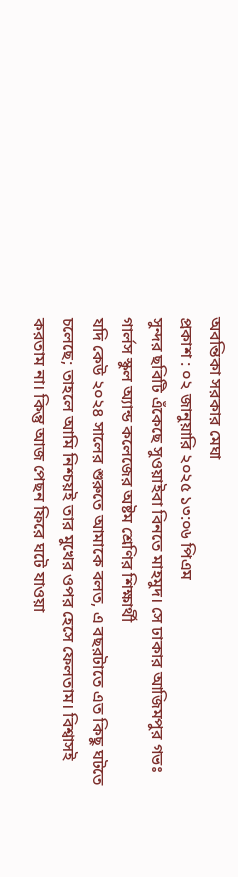অবন্তিকা সরকার মেঘা
প্রকাশ : ০২ জানুয়ারি ২০২৫ ১৩:০৬ পিএম
সুন্দর ছবিটি এঁকেছে সুওয়াইবা বিনতে মাহমুদ। সে ঢাকার আজিমপুর গভঃ গার্লস স্কুল অ্যান্ড কলেজের অষ্টম শ্রেণির শিক্ষার্থী
যদি কেউ ২০২৪ সালের শুরুতে আমাকে বলত, এ বছরটাতে এত কিছু ঘটতে চলেছে; তাহলে আমি নিশ্চয়ই তার মুখের ওপর হেসে ফেলতাম। বিশ্বাসই করতাম না। কিন্তু আজ পেছন ফিরে ঘটে যাওয়া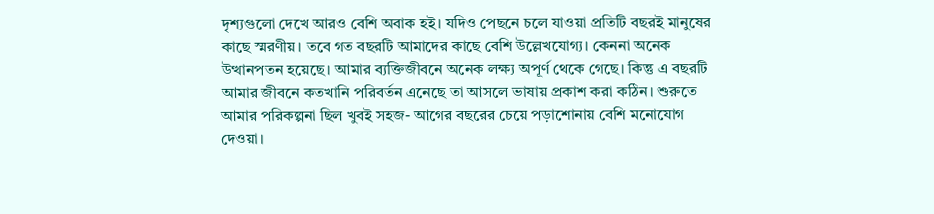দৃশ্যগুলো দেখে আরও বেশি অবাক হই। যদিও পেছনে চলে যাওয়া প্রতিটি বছরই মানুষের কাছে স্মরণীয়। তবে গত বছরটি আমাদের কাছে বেশি উল্লেখযোগ্য। কেননা অনেক উত্থানপতন হয়েছে। আমার ব্যক্তিজীবনে অনেক লক্ষ্য অপূর্ণ থেকে গেছে। কিন্তু এ বছরটি আমার জীবনে কতখানি পরিবর্তন এনেছে তা আসলে ভাষায় প্রকাশ করা কঠিন। শুরুতে আমার পরিকল্পনা ছিল খুবই সহজ- আগের বছরের চেয়ে পড়াশোনায় বেশি মনোযোগ দেওয়া।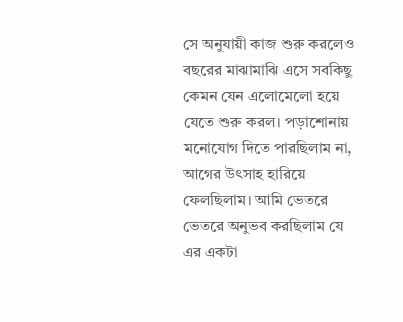সে অনুযায়ী কাজ শুরু করলেও বছরের মাঝামাঝি এসে সবকিছু কেমন যেন এলোমেলো হয়ে যেতে শুরু করল। পড়াশোনায় মনোযোগ দিতে পারছিলাম না, আগের উৎসাহ হারিয়ে ফেলছিলাম। আমি ভেতরে ভেতরে অনুভব করছিলাম যে এর একটা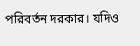পরিবর্তন দরকার। যদিও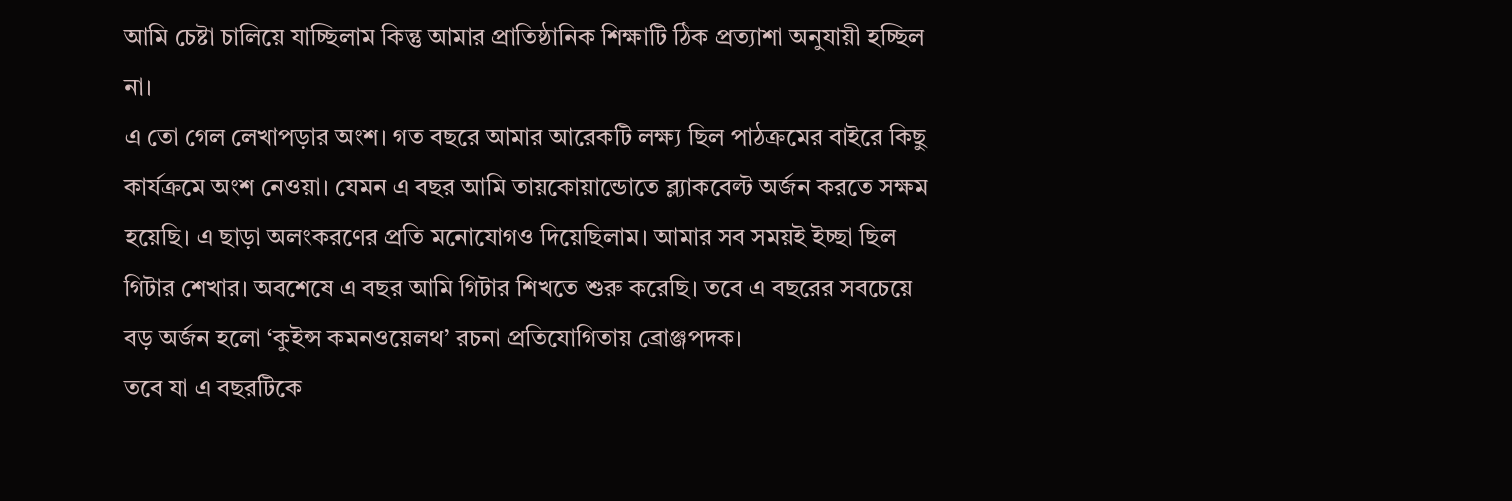আমি চেষ্টা চালিয়ে যাচ্ছিলাম কিন্তু আমার প্রাতিষ্ঠানিক শিক্ষাটি ঠিক প্রত্যাশা অনুযায়ী হচ্ছিল না।
এ তো গেল লেখাপড়ার অংশ। গত বছরে আমার আরেকটি লক্ষ্য ছিল পাঠক্রমের বাইরে কিছু কার্যক্রমে অংশ নেওয়া। যেমন এ বছর আমি তায়কোয়ান্ডোতে ব্ল্যাকবেল্ট অর্জন করতে সক্ষম হয়েছি। এ ছাড়া অলংকরণের প্রতি মনোযোগও দিয়েছিলাম। আমার সব সময়ই ইচ্ছা ছিল গিটার শেখার। অবশেষে এ বছর আমি গিটার শিখতে শুরু করেছি। তবে এ বছরের সবচেয়ে বড় অর্জন হলো ‘কুইন্স কমনওয়েলথ’ রচনা প্রতিযোগিতায় ব্রোঞ্জপদক।
তবে যা এ বছরটিকে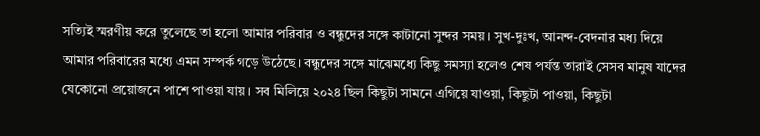সত্যিই স্মরণীয় করে তুলেছে তা হলো আমার পরিবার ও বন্ধুদের সঙ্গে কাটানো সুন্দর সময়। সুখ-দুঃখ, আনন্দ-বেদনার মধ্য দিয়ে আমার পরিবারের মধ্যে এমন সম্পর্ক গড়ে উঠেছে। বন্ধুদের সঙ্গে মাঝেমধ্যে কিছু সমস্যা হলেও শেষ পর্যন্ত তারাই সেসব মানুষ যাদের যেকোনো প্রয়োজনে পাশে পাওয়া যায়। সব মিলিয়ে ২০২৪ ছিল কিছুটা সামনে এগিয়ে যাওয়া, কিছুটা পাওয়া, কিছুটা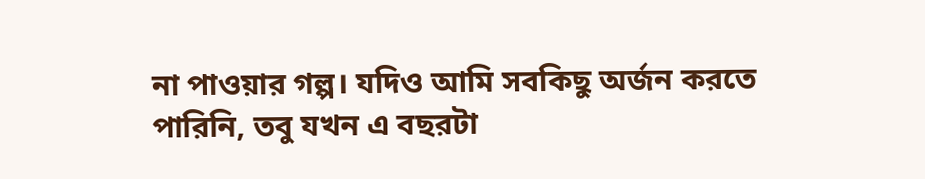না পাওয়ার গল্প। যদিও আমি সবকিছু অর্জন করতে পারিনি, তবু যখন এ বছরটা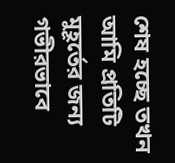শেষ হচ্ছে তখন আমি প্রতিটি মুহূর্তের জন্য গভীরভাবে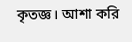কৃতজ্ঞ। আশা করি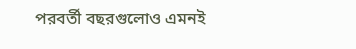পরবর্তী বছরগুলোও এমনই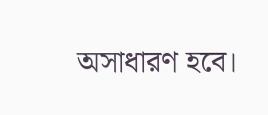অসাধারণ হবে।